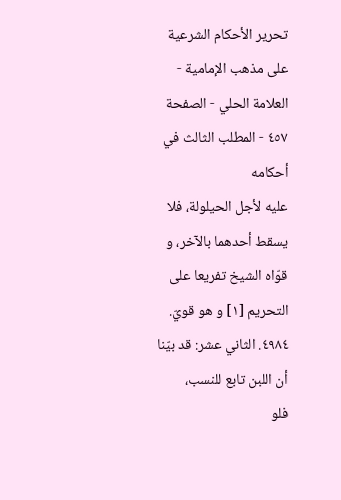تحرير الأحكام الشرعية على مذهب الإمامية - العلامة الحلي - الصفحة ٤٥٧ - المطلب الثالث في أحكامه
عليه لأجل الحيلولة، فلا يسقط أحدهما بالآخر، و قوّاه الشيخ تفريعا على التحريم [١] و هو قويّ.
٤٩٨٤. الثاني عشر: قد بيّنا أن اللبن تابع للنسب،
فلو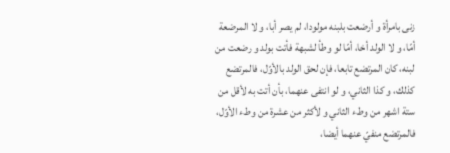زنى بامرأة و أرضعت بلبنه مولودا، لم يصر أبا، و لا المرضعة أمّا، و لا الولد أخا، أمّا لو وطأ لشبهة فأتت بولد و رضعت من لبنه، كان المرتضع تابعا، فإن لحق الولد بالأوّل، فالمرتضع كذلك، و كذا الثاني، و لو انتفى عنهما، بأن أتت به لأقل من ستة اشهر من وطء الثاني و لأكثر من عشرة من وطء الأوّل، فالمرتضع منفيّ عنهما أيضا،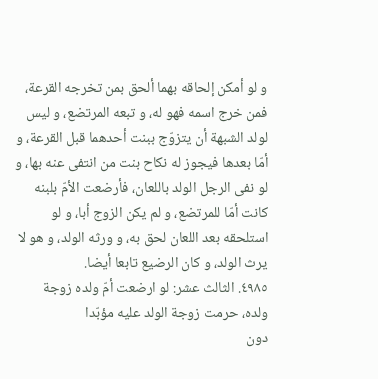و لو أمكن إلحاقه بهما ألحق بمن تخرجه القرعة، فمن خرج اسمه فهو له، و تبعه المرتضع، و ليس لولد الشبهة أن يتزوّج ببنت أحدهما قبل القرعة، و أمّا بعدها فيجوز له نكاح بنت من انتفى عنه بها، و لو نفى الرجل الولد باللعان، فأرضعت الأمّ بلبنه كانت أمّا للمرتضع، و لم يكن الزوج أبا، و لو استلحقه بعد اللعان لحق به، و ورثه الولد، و هو لا يرث الولد، و كان الرضيع تابعا أيضا.
٤٩٨٥. الثالث عشر: لو ارضعت أمّ ولده زوجة ولده، حرمت زوجة الولد عليه مؤبّدا
دون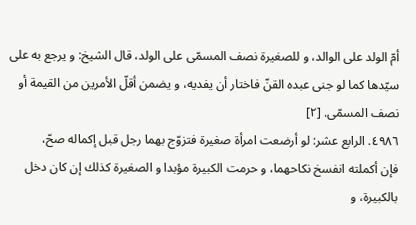أمّ الولد على الوالد، و للصغيرة نصف المسمّى على الولد، قال الشيخ: و يرجع به على سيّدها كما لو جنى عبده القنّ فاختار أن يفديه، و يضمن أقلّ الأمرين من القيمة أو نصف المسمّى. [٢]
٤٩٨٦. الرابع عشر: لو أرضعت امرأة صغيرة فتزوّج بهما رجل قبل إكماله صحّ،
فإن أكملته انفسخ نكاحهما، و حرمت الكبيرة مؤبدا و الصغيرة كذلك إن كان دخل بالكبيرة، و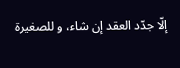إلّا جدّد العقد إن شاء، و للصغيرة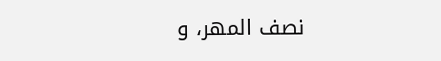نصف المهر، و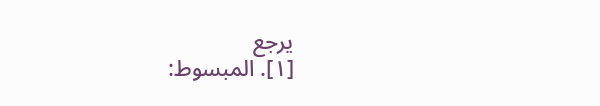يرجع
[١]. المبسوط: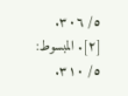٥/ ٣٠٦.
[٢]. المبسوط: ٥/ ٣١٠.